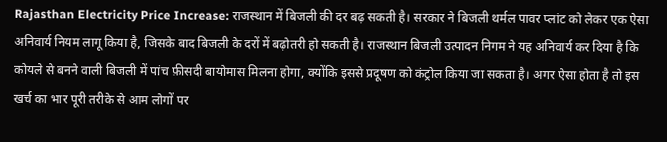Rajasthan Electricity Price Increase: राजस्थान में बिजली की दर बढ़ सकती है। सरकार ने बिजली थर्मल पावर प्लांट को लेकर एक ऐसा अनिवार्य नियम लागू किया है, जिसके बाद बिजली के दरों में बढ़ोतरी हो सकती है। राजस्थान बिजली उत्पादन निगम ने यह अनिवार्य कर दिया है कि कोयले से बनने वाली बिजली में पांच फ़ीसदी बायोमास मिलना होगा, क्योंकि इससे प्रदूषण को कंट्रोल किया जा सकता है। अगर ऐसा होता है तो इस खर्च का भार पूरी तरीके से आम लोगों पर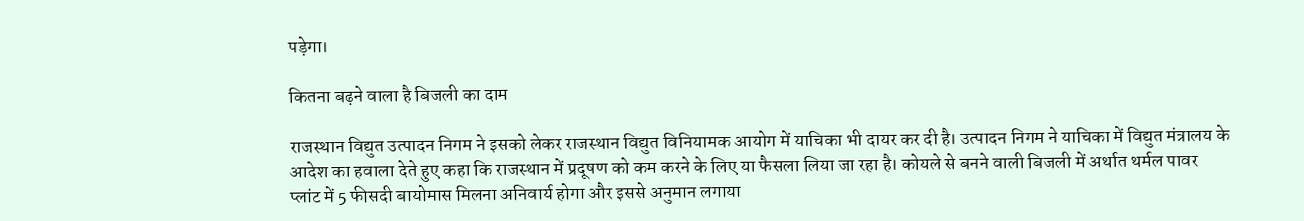पड़ेगा।

कितना बढ़ने वाला है बिजली का दाम

राजस्थान विद्युत उत्पादन निगम ने इसको लेकर राजस्थान विद्युत विनियामक आयोग में याचिका भी दायर कर दी है। उत्पादन निगम ने याचिका में विद्युत मंत्रालय के आदेश का हवाला देते हुए कहा कि राजस्थान में प्रदूषण को कम करने के लिए या फैसला लिया जा रहा है। कोयले से बनने वाली बिजली में अर्थात थर्मल पावर प्लांट में 5 फीसदी बायोमास मिलना अनिवार्य होगा और इससे अनुमान लगाया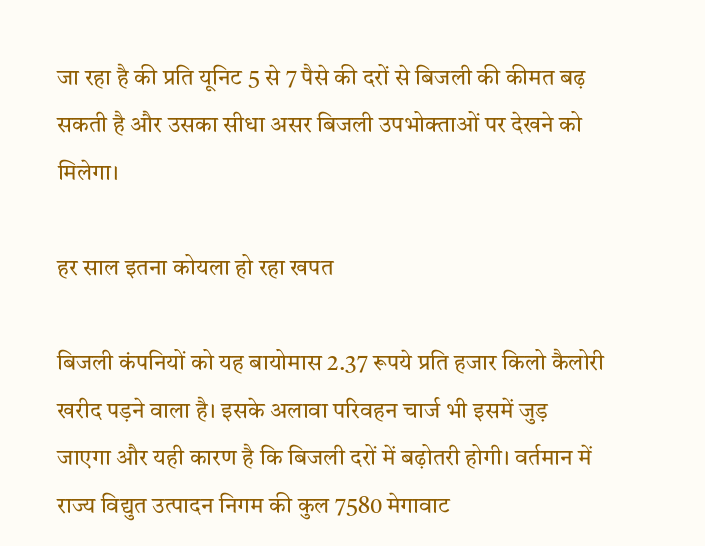जा रहा है की प्रति यूनिट 5 से 7 पैसे की दरों से बिजली की कीमत बढ़ सकती है और उसका सीधा असर बिजली उपभोक्ताओं पर देखने को मिलेगा।

हर साल इतना कोयला हो रहा खपत

बिजली कंपनियों को यह बायोमास 2.37 रूपये प्रति हजार किलो कैलोरी खरीद पड़ने वाला है। इसके अलावा परिवहन चार्ज भी इसमें जुड़ जाएगा और यही कारण है कि बिजली दरों में बढ़ोतरी होगी। वर्तमान में राज्य विद्युत उत्पादन निगम की कुल 7580 मेगावाट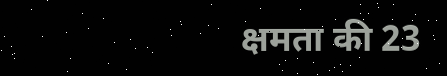क्षमता की 23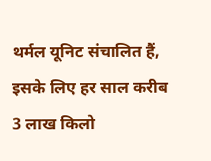थर्मल यूनिट संचालित हैं, इसके लिए हर साल करीब 3 लाख किलो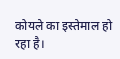कोयले का इस्तेमाल हो रहा है।